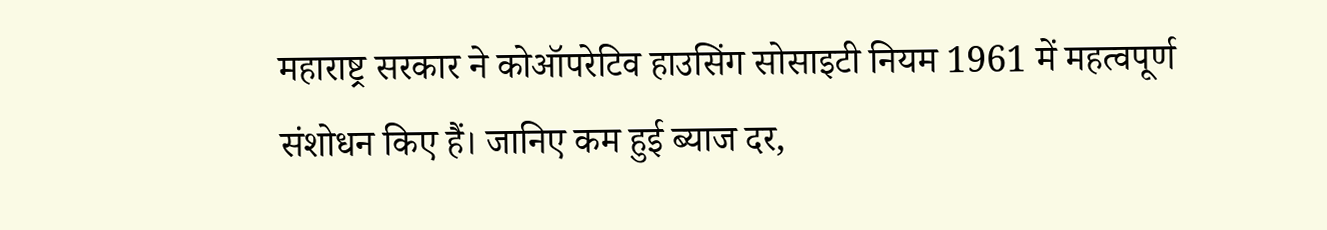महाराष्ट्र सरकार ने कोऑपरेटिव हाउसिंग सोसाइटी नियम 1961 में महत्वपूर्ण संशोधन किए हैं। जानिए कम हुई ब्याज दर,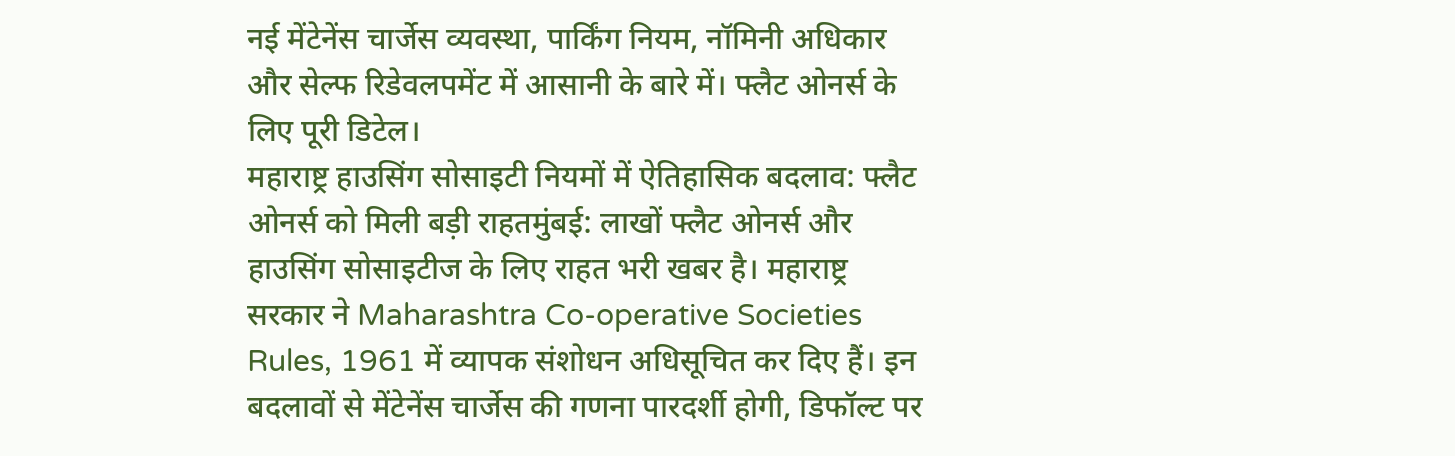नई मेंटेनेंस चार्जेस व्यवस्था, पार्किंग नियम, नॉमिनी अधिकार और सेल्फ रिडेवलपमेंट में आसानी के बारे में। फ्लैट ओनर्स के लिए पूरी डिटेल।
महाराष्ट्र हाउसिंग सोसाइटी नियमों में ऐतिहासिक बदलाव: फ्लैट ओनर्स को मिली बड़ी राहतमुंबई: लाखों फ्लैट ओनर्स और हाउसिंग सोसाइटीज के लिए राहत भरी खबर है। महाराष्ट्र सरकार ने Maharashtra Co-operative Societies Rules, 1961 में व्यापक संशोधन अधिसूचित कर दिए हैं। इन बदलावों से मेंटेनेंस चार्जेस की गणना पारदर्शी होगी, डिफॉल्ट पर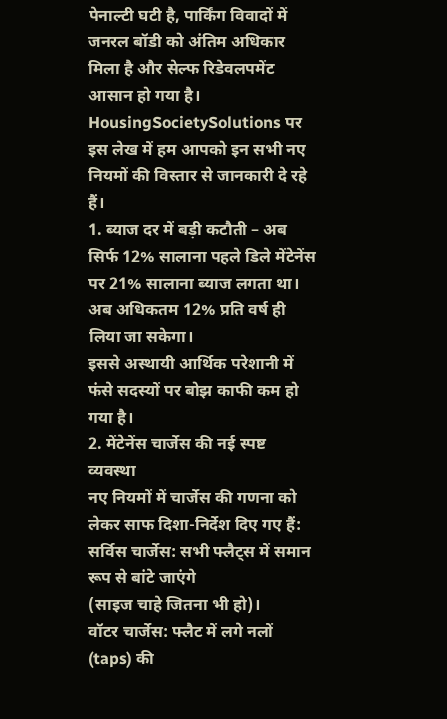पेनाल्टी घटी है, पार्किंग विवादों में जनरल बॉडी को अंतिम अधिकार मिला है और सेल्फ रिडेवलपमेंट आसान हो गया है।
HousingSocietySolutions पर इस लेख में हम आपको इन सभी नए नियमों की विस्तार से जानकारी दे रहे हैं।
1. ब्याज दर में बड़ी कटौती – अब सिर्फ 12% सालाना पहले डिले मेंटेनेंस पर 21% सालाना ब्याज लगता था।
अब अधिकतम 12% प्रति वर्ष ही लिया जा सकेगा।
इससे अस्थायी आर्थिक परेशानी में फंसे सदस्यों पर बोझ काफी कम हो गया है।
2. मेंटेनेंस चार्जेस की नई स्पष्ट व्यवस्था
नए नियमों में चार्जेस की गणना को लेकर साफ दिशा-निर्देश दिए गए हैं:
सर्विस चार्जेस: सभी फ्लैट्स में समान रूप से बांटे जाएंगे
(साइज चाहे जितना भी हो)।
वॉटर चार्जेस: फ्लैट में लगे नलों (taps) की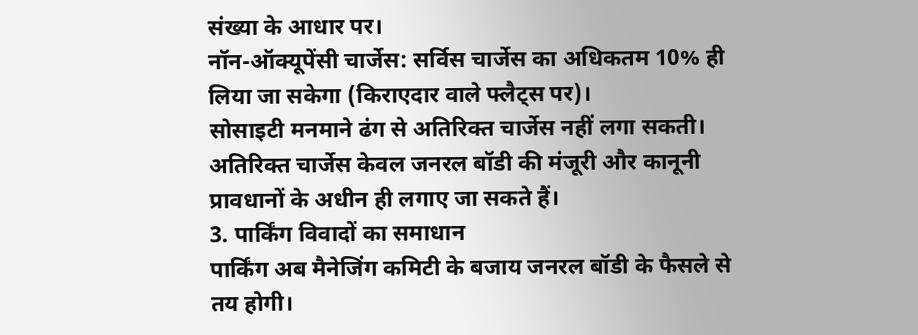संख्या के आधार पर।
नॉन-ऑक्यूपेंसी चार्जेस: सर्विस चार्जेस का अधिकतम 10% ही लिया जा सकेगा (किराएदार वाले फ्लैट्स पर)।
सोसाइटी मनमाने ढंग से अतिरिक्त चार्जेस नहीं लगा सकती। अतिरिक्त चार्जेस केवल जनरल बॉडी की मंजूरी और कानूनी प्रावधानों के अधीन ही लगाए जा सकते हैं।
3. पार्किंग विवादों का समाधान
पार्किंग अब मैनेजिंग कमिटी के बजाय जनरल बॉडी के फैसले से तय होगी।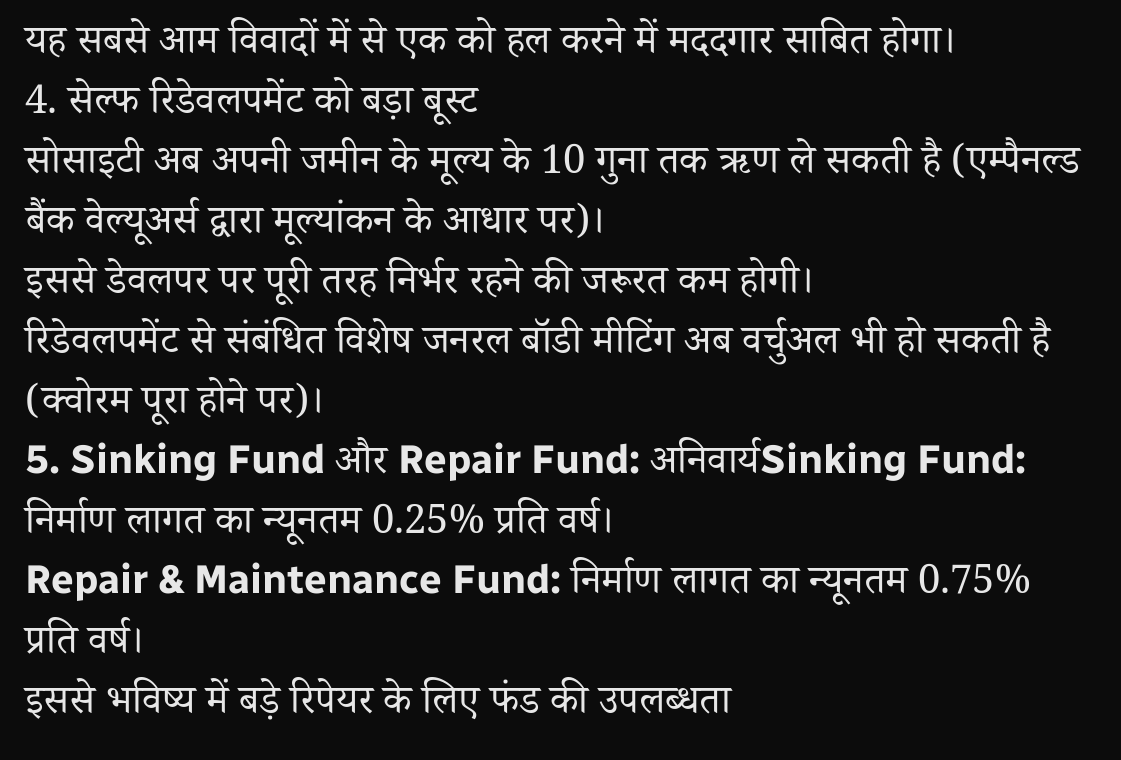यह सबसे आम विवादों में से एक को हल करने में मददगार साबित होगा।
4. सेल्फ रिडेवलपमेंट को बड़ा बूस्ट
सोसाइटी अब अपनी जमीन के मूल्य के 10 गुना तक ऋण ले सकती है (एम्पैनल्ड बैंक वेल्यूअर्स द्वारा मूल्यांकन के आधार पर)।
इससे डेवलपर पर पूरी तरह निर्भर रहने की जरूरत कम होगी।
रिडेवलपमेंट से संबंधित विशेष जनरल बॉडी मीटिंग अब वर्चुअल भी हो सकती है (क्वोरम पूरा होने पर)।
5. Sinking Fund और Repair Fund: अनिवार्यSinking Fund: निर्माण लागत का न्यूनतम 0.25% प्रति वर्ष।
Repair & Maintenance Fund: निर्माण लागत का न्यूनतम 0.75% प्रति वर्ष।
इससे भविष्य में बड़े रिपेयर के लिए फंड की उपलब्धता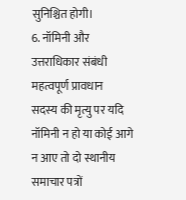सुनिश्चित होगी।
6. नॉमिनी और उत्तराधिकार संबंधी महत्वपूर्ण प्रावधान
सदस्य की मृत्यु पर यदि नॉमिनी न हो या कोई आगे न आए तो दो स्थानीय समाचार पत्रों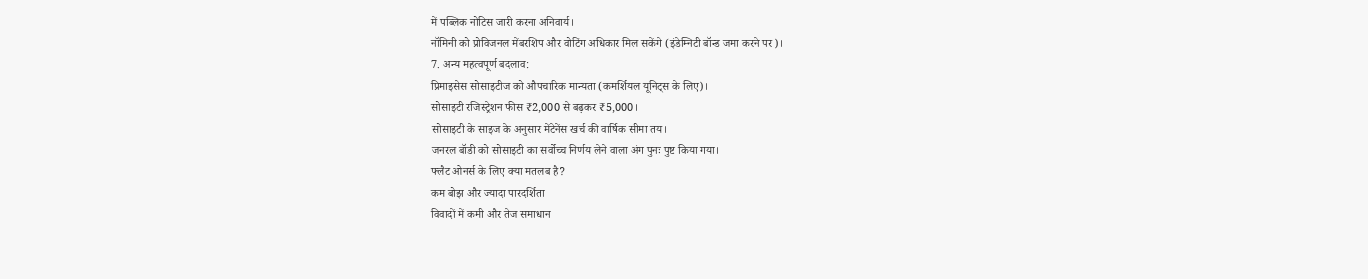में पब्लिक नोटिस जारी करना अनिवार्य।
नॉमिनी को प्रोविजनल मेंबरशिप और वोटिंग अधिकार मिल सकेंगे (इंडेम्निटी बॉन्ड जमा करने पर)।
7. अन्य महत्वपूर्ण बदलाव:
प्रिमाइसेस सोसाइटीज को औपचारिक मान्यता (कमर्शियल यूनिट्स के लिए)।
सोसाइटी रजिस्ट्रेशन फीस ₹2,000 से बढ़कर ₹5,000।
सोसाइटी के साइज के अनुसार मेंटेनेंस खर्च की वार्षिक सीमा तय।
जनरल बॉडी को सोसाइटी का सर्वोच्च निर्णय लेने वाला अंग पुनः पुष्ट किया गया।
फ्लैट ओनर्स के लिए क्या मतलब है?
कम बोझ और ज्यादा पारदर्शिता
विवादों में कमी और तेज समाधान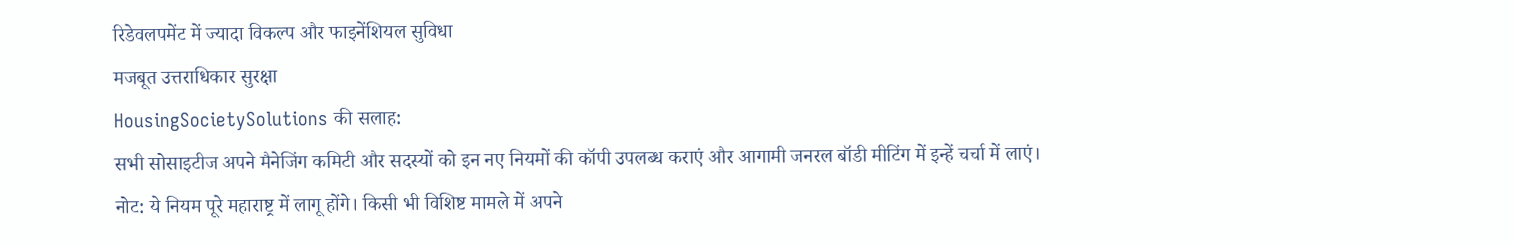रिडेवलपमेंट में ज्यादा विकल्प और फाइनेंशियल सुविधा
मजबूत उत्तराधिकार सुरक्षा
HousingSocietySolutions की सलाह:
सभी सोसाइटीज अपने मैनेजिंग कमिटी और सदस्यों को इन नए नियमों की कॉपी उपलब्ध कराएं और आगामी जनरल बॉडी मीटिंग में इन्हें चर्चा में लाएं।
नोट: ये नियम पूरे महाराष्ट्र में लागू होंगे। किसी भी विशिष्ट मामले में अपने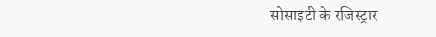सोसाइटी के रजिस्ट्रार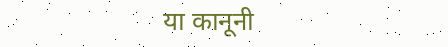या कानूनी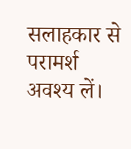सलाहकार से परामर्श अवश्य लें।